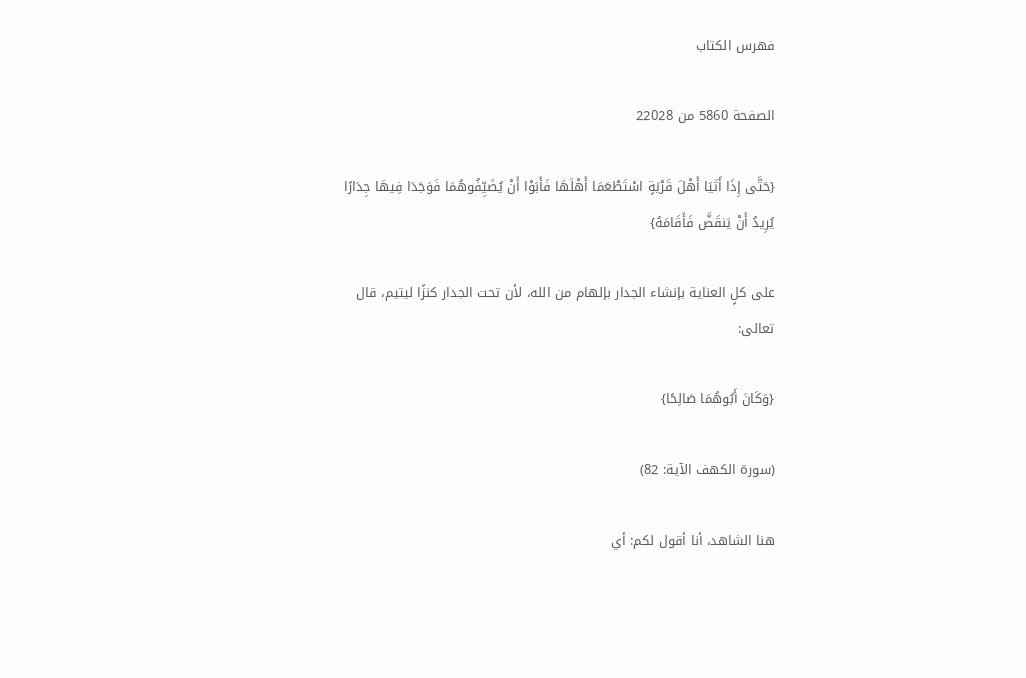فهرس الكتاب

الصفحة 5860 من 22028

{حَتَّى إِذَا أَتَيَا أَهْلَ قَرْيَةٍ اسْتَطْعَمَا أَهْلَهَا فَأَبَوْا أَنْ يُضَيِّفُوهُمَا فَوَجَدَا فِيهَا جِدَارًا يُرِيدُ أَنْ يَنقَضَّ فَأَقَامَهُ}

على كلٍ العناية بإنشاء الجدار بإلهام من الله، لأن تحت الجدار كنزًا ليتيم، قال تعالى:

{وَكَانَ أَبُوهُمَا صَالِحًا}

(سورة الكهف الآية: 82)

هنا الشاهد، أنا أقول لكم: أي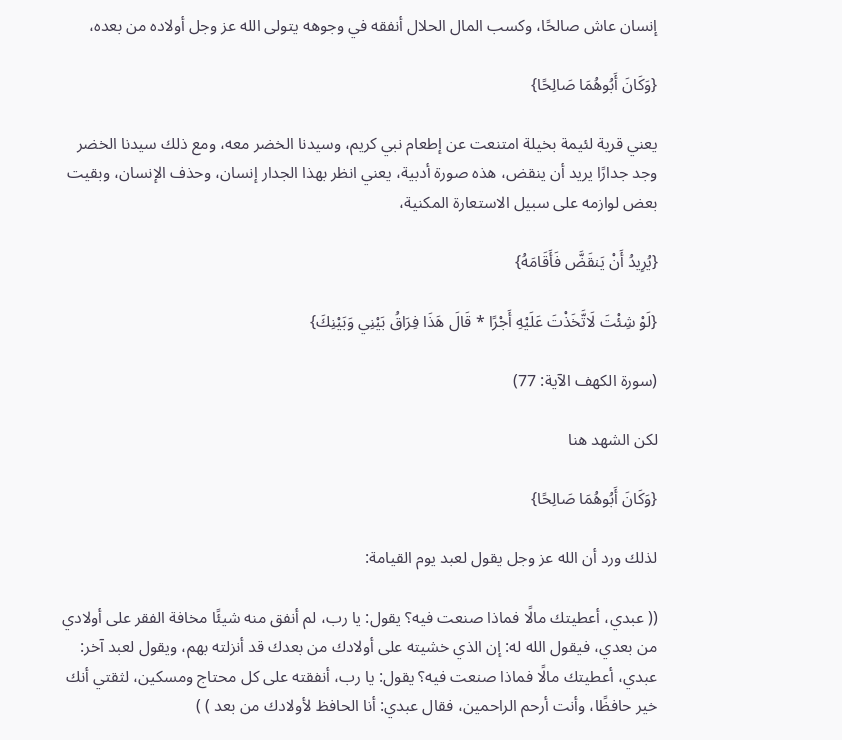إنسان عاش صالحًا، وكسب المال الحلال أنفقه في وجوهه يتولى الله عز وجل أولاده من بعده،

{وَكَانَ أَبُوهُمَا صَالِحًا}

يعني قرية لئيمة بخيلة امتنعت عن إطعام نبي كريم، وسيدنا الخضر معه، ومع ذلك سيدنا الخضر وجد جدارًا يريد أن ينقض، هذه صورة أدبية، يعني انظر بهذا الجدار إنسان، وحذف الإنسان، وبقيت بعض لوازمه على سبيل الاستعارة المكنية،

{يُرِيدُ أَنْ يَنقَضَّ فَأَقَامَهُ}

{لَوْ شِئْتَ لَاتَّخَذْتَ عَلَيْهِ أَجْرًا * قَالَ هَذَا فِرَاقُ بَيْنِي وَبَيْنِكَ}

(سورة الكهف الآية: 77)

لكن الشهد هنا

{وَكَانَ أَبُوهُمَا صَالِحًا}

لذلك ورد أن الله عز وجل يقول لعبد يوم القيامة:

(( عبدي، أعطيتك مالًا فماذا صنعت فيه؟ يقول: يا رب، لم أنفق منه شيئًا مخافة الفقر على أولادي من بعدي، فيقول الله له: إن الذي خشيته على أولادك من بعدك قد أنزلته بهم، ويقول لعبد آخر: عبدي، أعطيتك مالًا فماذا صنعت فيه؟ يقول: يا رب، أنفقته على كل محتاج ومسكين، لثقتي أنك خير حافظًا، وأنت أرحم الراحمين، فقال عبدي: أنا الحافظ لأولادك من بعد ) )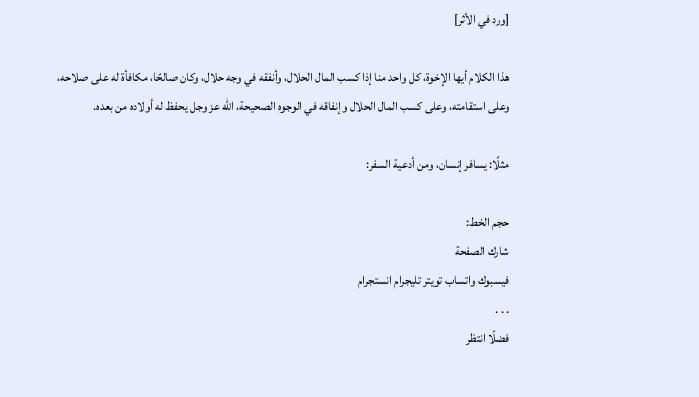[ورد في الأثر]

هذا الكلام أيها الإخوة، كل واحد منا إذا كسب المال الحلال، وأنفقه في وجه حلال، وكان صالحًا، مكافأة له على صلاحه، وعلى استقامته، وعلى كسب المال الحلال وإنفاقه في الوجوه الصحيحة، الله عز وجل يحفظ له أولاده من بعده.

مثلًا: يسافر إنسان، ومن أدعية السفر:

حجم الخط:
شارك الصفحة
فيسبوك واتساب تويتر تليجرام انستجرام
. . .
فضلًا انتظر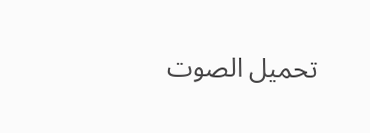تحميل الصوت